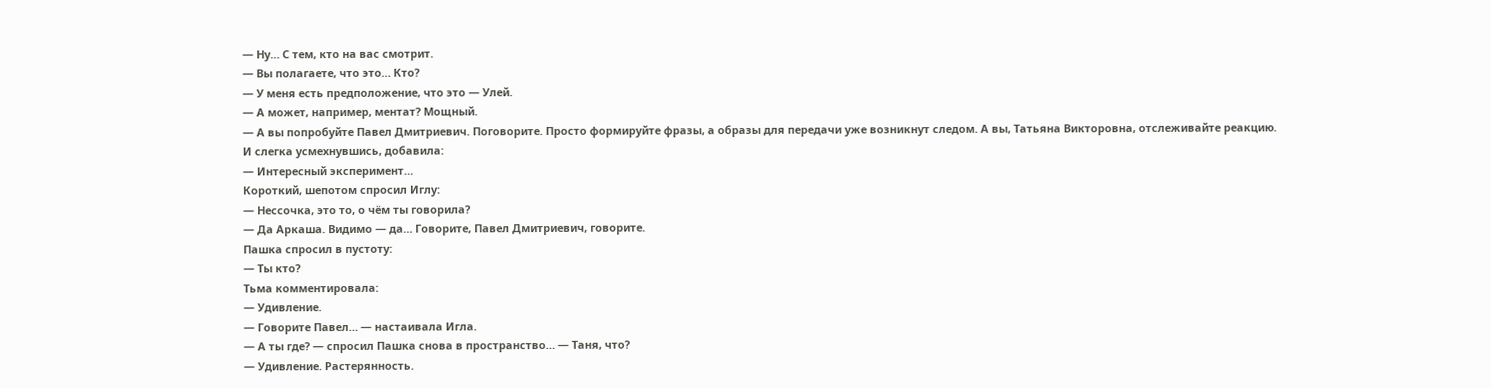— Ну… С тем, кто на вас смотрит.
— Вы полагаете, что это… Кто?
— У меня есть предположение, что это — Улей.
— А может, например, ментат? Мощный.
— А вы попробуйте Павел Дмитриевич. Поговорите. Просто формируйте фразы, а образы для передачи уже возникнут следом. А вы, Татьяна Викторовна, отслеживайте реакцию.
И слегка усмехнувшись, добавила:
— Интересный эксперимент…
Короткий, шепотом спросил Иглу:
— Нессочка, это то, о чём ты говорила?
— Да Аркаша. Видимо — да… Говорите, Павел Дмитриевич, говорите.
Пашка спросил в пустоту:
— Ты кто?
Тьма комментировала:
— Удивление.
— Говорите Павел… — настаивала Игла.
— А ты где? — спросил Пашка снова в пространство… — Таня, что?
— Удивление. Растерянность.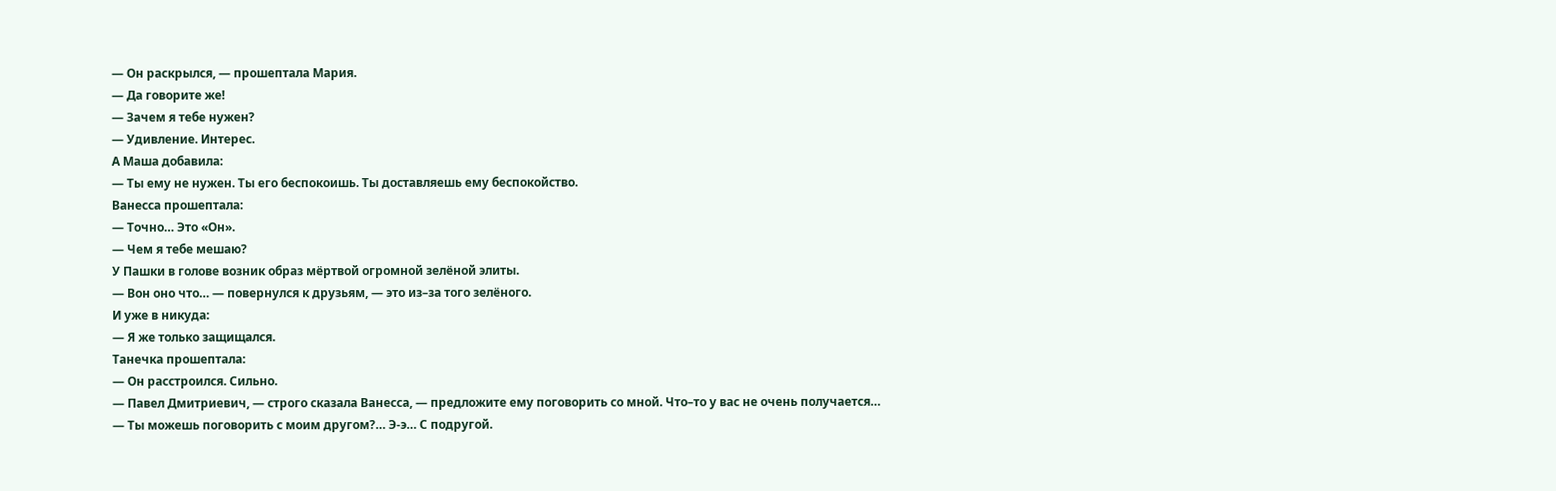— Он раскрылся, — прошептала Мария.
— Да говорите же!
— Зачем я тебе нужен?
— Удивление. Интерес.
А Маша добавила:
— Ты ему не нужен. Ты его беспокоишь. Ты доставляешь ему беспокойство.
Ванесса прошептала:
— Точно… Это «Он».
— Чем я тебе мешаю?
У Пашки в голове возник образ мёртвой огромной зелёной элиты.
— Вон оно что… — повернулся к друзьям, — это из–за того зелёного.
И уже в никуда:
— Я же только защищался.
Танечка прошептала:
— Он расстроился. Сильно.
— Павел Дмитриевич, — строго сказала Ванесса, — предложите ему поговорить со мной. Что–то у вас не очень получается…
— Ты можешь поговорить с моим другом?… Э-э… С подругой.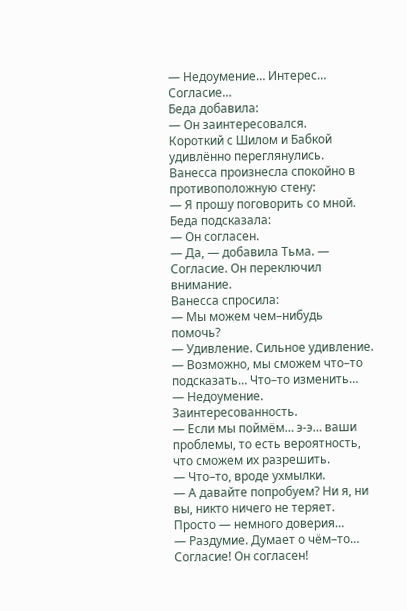— Недоумение… Интерес… Согласие…
Беда добавила:
— Он заинтересовался.
Короткий с Шилом и Бабкой удивлённо переглянулись.
Ванесса произнесла спокойно в противоположную стену:
— Я прошу поговорить со мной.
Беда подсказала:
— Он согласен.
— Да, — добавила Тьма. — Согласие. Он переключил внимание.
Ванесса спросила:
— Мы можем чем–нибудь помочь?
— Удивление. Сильное удивление.
— Возможно, мы сможем что–то подсказать… Что–то изменить…
— Недоумение. Заинтересованность.
— Если мы поймём… э-э… ваши проблемы, то есть вероятность, что сможем их разрешить.
— Что–то, вроде ухмылки.
— А давайте попробуем? Ни я, ни вы, никто ничего не теряет. Просто — немного доверия…
— Раздумие. Думает о чём–то… Согласие! Он согласен!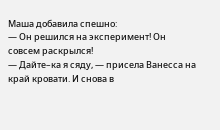Маша добавила спешно:
— Он решился на эксперимент! Он совсем раскрылся!
— Дайте–ка я сяду, — присела Ванесса на край кровати. И снова в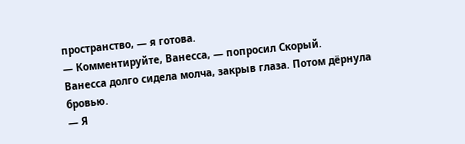пространство, — я готова.
— Комментируйте, Ванесса, — попросил Скорый.
Ванесса долго сидела молча, закрыв глаза. Потом дёрнула бровью.
— Я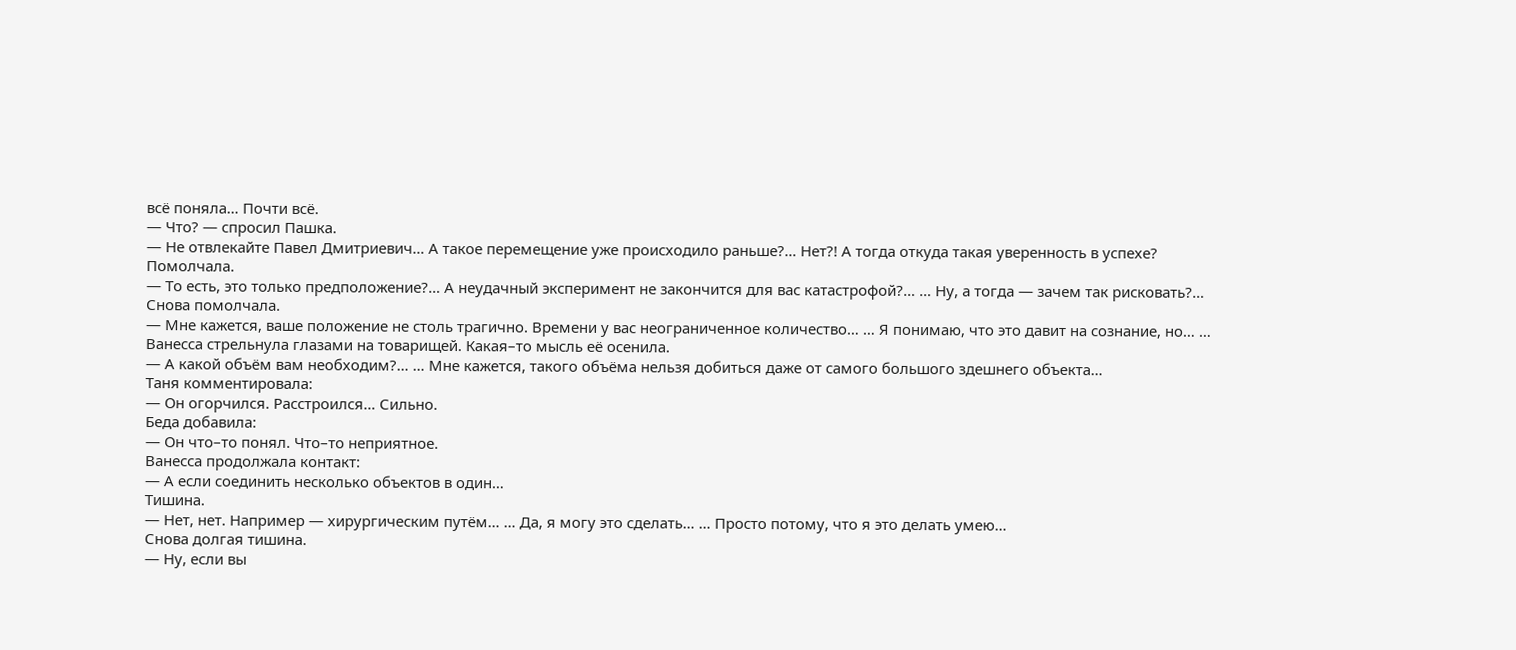всё поняла… Почти всё.
— Что? — спросил Пашка.
— Не отвлекайте Павел Дмитриевич… А такое перемещение уже происходило раньше?… Нет?! А тогда откуда такая уверенность в успехе?
Помолчала.
— То есть, это только предположение?… А неудачный эксперимент не закончится для вас катастрофой?… … Ну, а тогда — зачем так рисковать?…
Снова помолчала.
— Мне кажется, ваше положение не столь трагично. Времени у вас неограниченное количество… … Я понимаю, что это давит на сознание, но… …
Ванесса стрельнула глазами на товарищей. Какая–то мысль её осенила.
— А какой объём вам необходим?… … Мне кажется, такого объёма нельзя добиться даже от самого большого здешнего объекта…
Таня комментировала:
— Он огорчился. Расстроился… Сильно.
Беда добавила:
— Он что–то понял. Что–то неприятное.
Ванесса продолжала контакт:
— А если соединить несколько объектов в один…
Тишина.
— Нет, нет. Например — хирургическим путём… … Да, я могу это сделать… … Просто потому, что я это делать умею…
Снова долгая тишина.
— Ну, если вы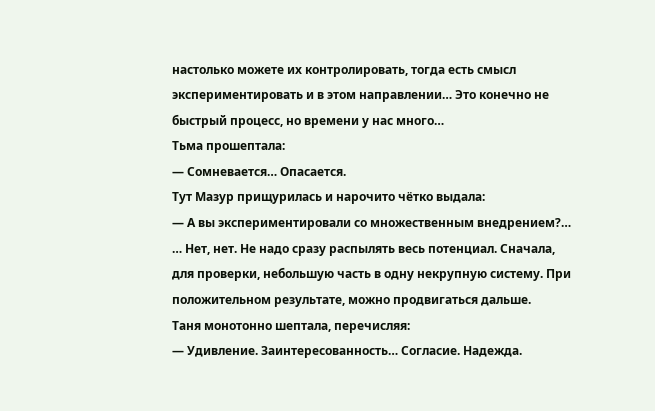настолько можете их контролировать, тогда есть смысл экспериментировать и в этом направлении… Это конечно не быстрый процесс, но времени у нас много…
Тьма прошептала:
— Сомневается… Опасается.
Тут Мазур прищурилась и нарочито чётко выдала:
— А вы экспериментировали со множественным внедрением?… … Нет, нет. Не надо сразу распылять весь потенциал. Сначала, для проверки, небольшую часть в одну некрупную систему. При положительном результате, можно продвигаться дальше.
Таня монотонно шептала, перечисляя:
— Удивление. Заинтересованность… Согласие. Надежда.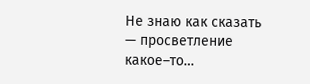Не знаю как сказать — просветление какое–то…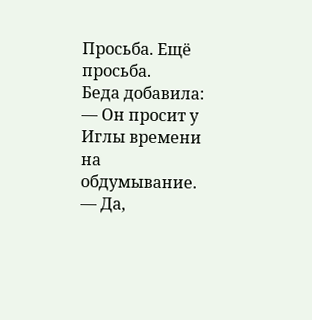Просьба. Ещё просьба.
Беда добавила:
— Он просит у Иглы времени на обдумывание.
— Да,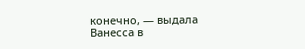конечно, — выдала Ванесса в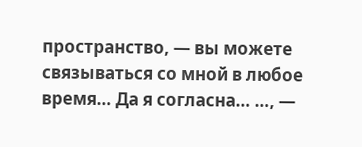пространство, — вы можете связываться со мной в любое время… Да я согласна… …, —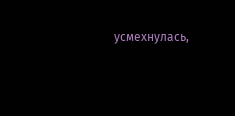усмехнулась,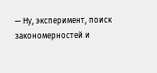— Ну, эксперимент, поиск закономерностей и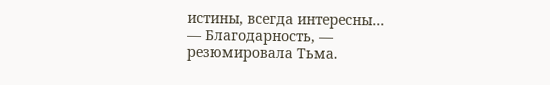истины, всегда интересны…
— Благодарность, — резюмировала Тьма.